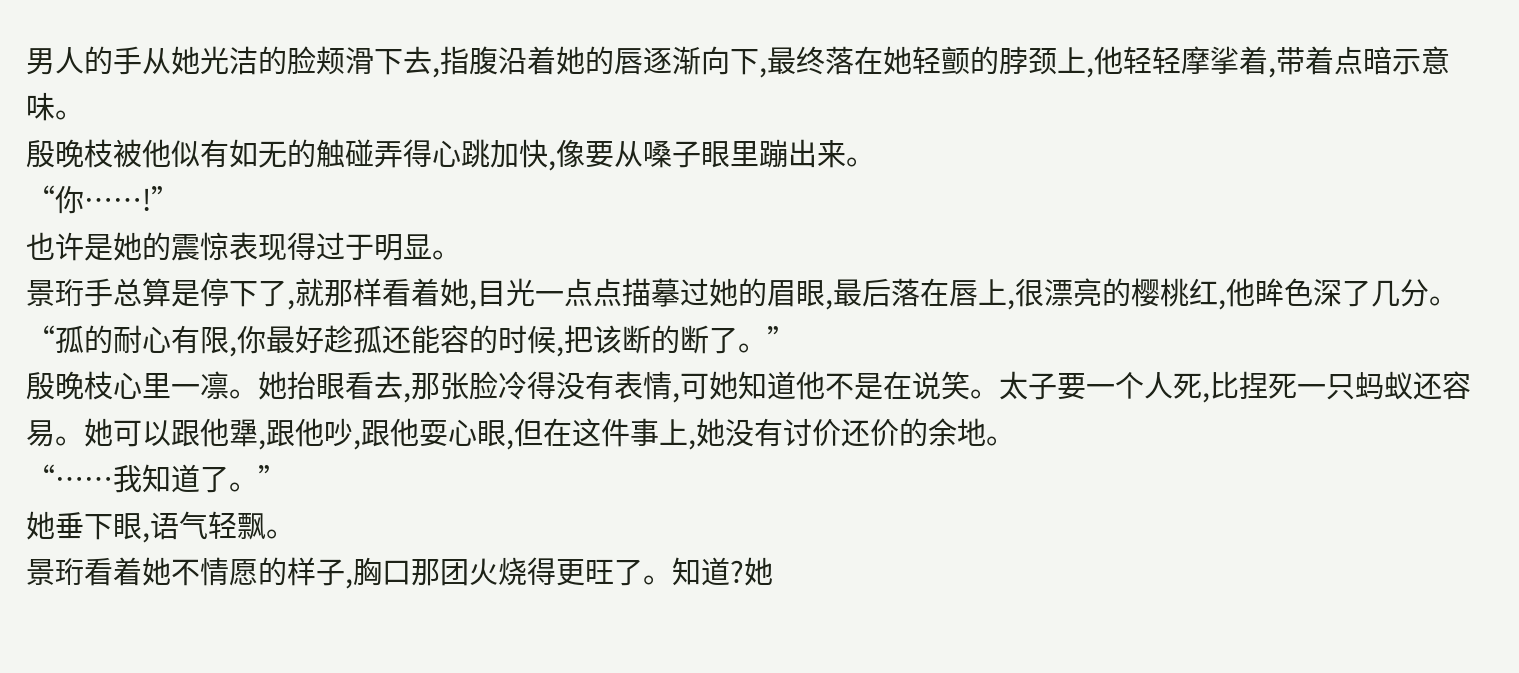男人的手从她光洁的脸颊滑下去,指腹沿着她的唇逐渐向下,最终落在她轻颤的脖颈上,他轻轻摩挲着,带着点暗示意味。
殷晚枝被他似有如无的触碰弄得心跳加快,像要从嗓子眼里蹦出来。
“你……!”
也许是她的震惊表现得过于明显。
景珩手总算是停下了,就那样看着她,目光一点点描摹过她的眉眼,最后落在唇上,很漂亮的樱桃红,他眸色深了几分。
“孤的耐心有限,你最好趁孤还能容的时候,把该断的断了。”
殷晚枝心里一凛。她抬眼看去,那张脸冷得没有表情,可她知道他不是在说笑。太子要一个人死,比捏死一只蚂蚁还容易。她可以跟他犟,跟他吵,跟他耍心眼,但在这件事上,她没有讨价还价的余地。
“……我知道了。”
她垂下眼,语气轻飘。
景珩看着她不情愿的样子,胸口那团火烧得更旺了。知道?她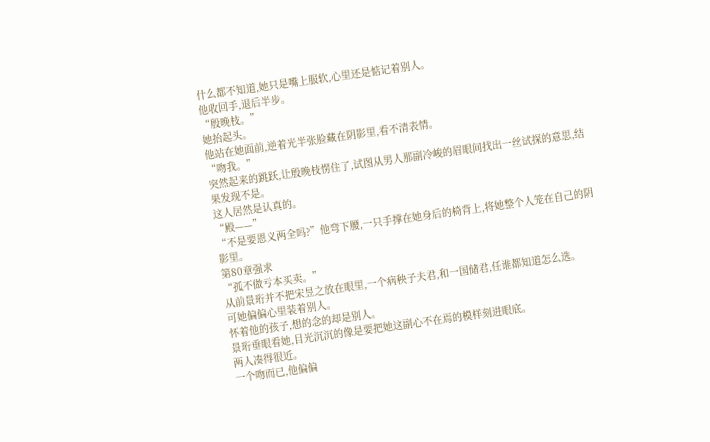什么都不知道,她只是嘴上服软,心里还是惦记着别人。
他收回手,退后半步。
“殷晚枝。”
她抬起头。
他站在她面前,逆着光半张脸藏在阴影里,看不清表情。
“吻我。”
突然起来的跳跃,让殷晚枝愣住了,试图从男人那副冷峻的眉眼间找出一丝试探的意思,结果发现不是。
这人居然是认真的。
“殿——”
“不是要恩义两全吗?”他弯下腰,一只手撑在她身后的椅背上,将她整个人笼在自己的阴影里。
第80章强求
“孤不做亏本买卖。”
从前景珩并不把宋昱之放在眼里,一个病秧子夫君,和一国储君,任谁都知道怎么选。
可她偏偏心里装着别人。
怀着他的孩子,想的念的却是别人。
景珩垂眼看她,目光沉沉的像是要把她这副心不在焉的模样刻进眼底。
两人凑得很近。
一个吻而已,他偏偏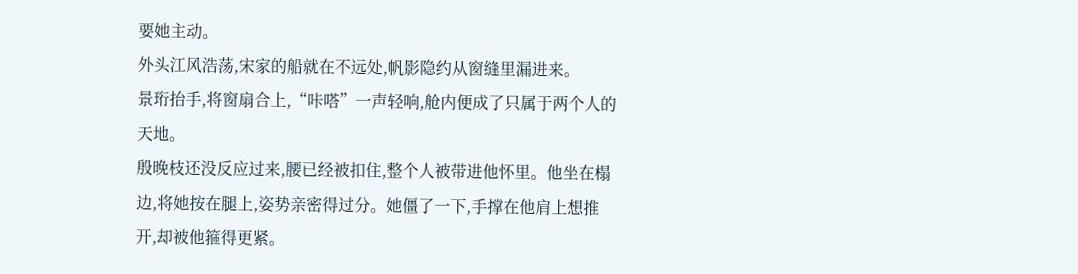要她主动。
外头江风浩荡,宋家的船就在不远处,帆影隐约从窗缝里漏进来。
景珩抬手,将窗扇合上,“咔嗒”一声轻响,舱内便成了只属于两个人的天地。
殷晚枝还没反应过来,腰已经被扣住,整个人被带进他怀里。他坐在榻边,将她按在腿上,姿势亲密得过分。她僵了一下,手撑在他肩上想推开,却被他箍得更紧。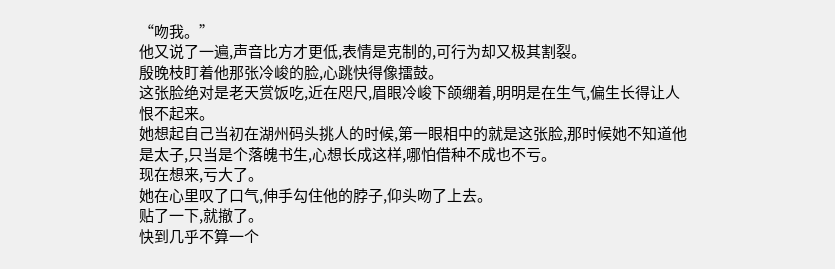“吻我。”
他又说了一遍,声音比方才更低,表情是克制的,可行为却又极其割裂。
殷晚枝盯着他那张冷峻的脸,心跳快得像擂鼓。
这张脸绝对是老天赏饭吃,近在咫尺,眉眼冷峻下颌绷着,明明是在生气,偏生长得让人恨不起来。
她想起自己当初在湖州码头挑人的时候,第一眼相中的就是这张脸,那时候她不知道他是太子,只当是个落魄书生,心想长成这样,哪怕借种不成也不亏。
现在想来,亏大了。
她在心里叹了口气,伸手勾住他的脖子,仰头吻了上去。
贴了一下,就撤了。
快到几乎不算一个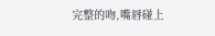完整的吻,嘴唇碰上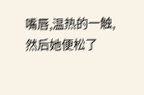嘴唇,温热的一触,然后她便松了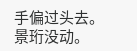手偏过头去。
景珩没动。